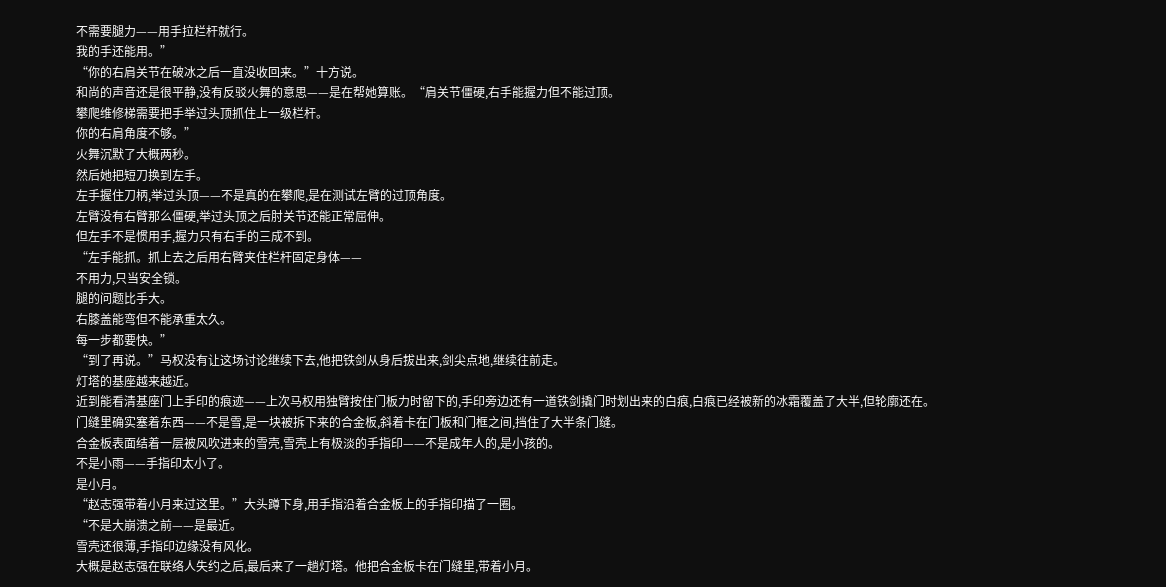不需要腿力——用手拉栏杆就行。
我的手还能用。”
“你的右肩关节在破冰之后一直没收回来。”十方说。
和尚的声音还是很平静,没有反驳火舞的意思——是在帮她算账。“肩关节僵硬,右手能握力但不能过顶。
攀爬维修梯需要把手举过头顶抓住上一级栏杆。
你的右肩角度不够。”
火舞沉默了大概两秒。
然后她把短刀换到左手。
左手握住刀柄,举过头顶——不是真的在攀爬,是在测试左臂的过顶角度。
左臂没有右臂那么僵硬,举过头顶之后肘关节还能正常屈伸。
但左手不是惯用手,握力只有右手的三成不到。
“左手能抓。抓上去之后用右臂夹住栏杆固定身体——
不用力,只当安全锁。
腿的问题比手大。
右膝盖能弯但不能承重太久。
每一步都要快。”
“到了再说。”马权没有让这场讨论继续下去,他把铁剑从身后拔出来,剑尖点地,继续往前走。
灯塔的基座越来越近。
近到能看清基座门上手印的痕迹——上次马权用独臂按住门板力时留下的,手印旁边还有一道铁剑撬门时划出来的白痕,白痕已经被新的冰霜覆盖了大半,但轮廓还在。
门缝里确实塞着东西——不是雪,是一块被拆下来的合金板,斜着卡在门板和门框之间,挡住了大半条门缝。
合金板表面结着一层被风吹进来的雪壳,雪壳上有极淡的手指印——不是成年人的,是小孩的。
不是小雨——手指印太小了。
是小月。
“赵志强带着小月来过这里。”大头蹲下身,用手指沿着合金板上的手指印描了一圈。
“不是大崩溃之前——是最近。
雪壳还很薄,手指印边缘没有风化。
大概是赵志强在联络人失约之后,最后来了一趟灯塔。他把合金板卡在门缝里,带着小月。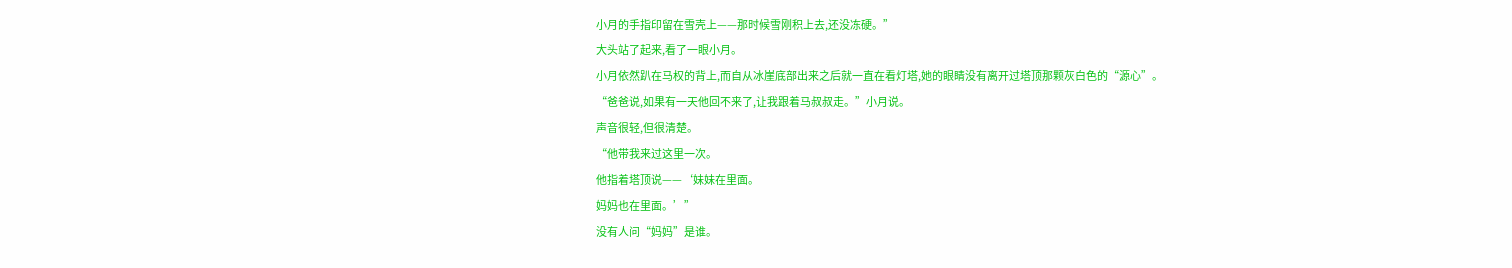小月的手指印留在雪壳上——那时候雪刚积上去,还没冻硬。”
大头站了起来,看了一眼小月。
小月依然趴在马权的背上,而自从冰崖底部出来之后就一直在看灯塔,她的眼睛没有离开过塔顶那颗灰白色的“源心”。
“爸爸说,如果有一天他回不来了,让我跟着马叔叔走。”小月说。
声音很轻,但很清楚。
“他带我来过这里一次。
他指着塔顶说——‘妹妹在里面。
妈妈也在里面。’”
没有人问“妈妈”是谁。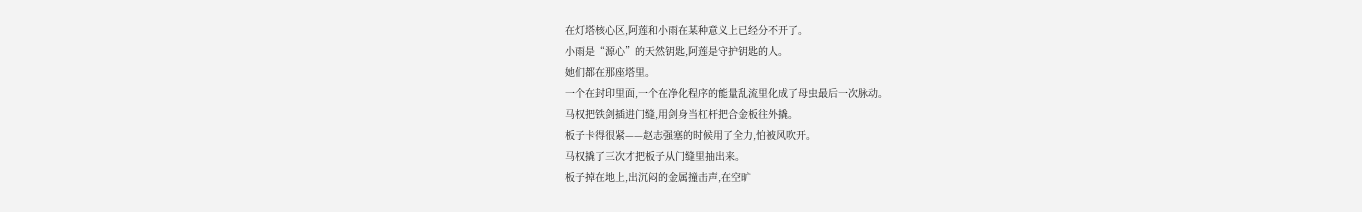在灯塔核心区,阿莲和小雨在某种意义上已经分不开了。
小雨是“源心”的天然钥匙,阿莲是守护钥匙的人。
她们都在那座塔里。
一个在封印里面,一个在净化程序的能量乱流里化成了母虫最后一次脉动。
马权把铁剑插进门缝,用剑身当杠杆把合金板往外撬。
板子卡得很紧——赵志强塞的时候用了全力,怕被风吹开。
马权撬了三次才把板子从门缝里抽出来。
板子掉在地上,出沉闷的金属撞击声,在空旷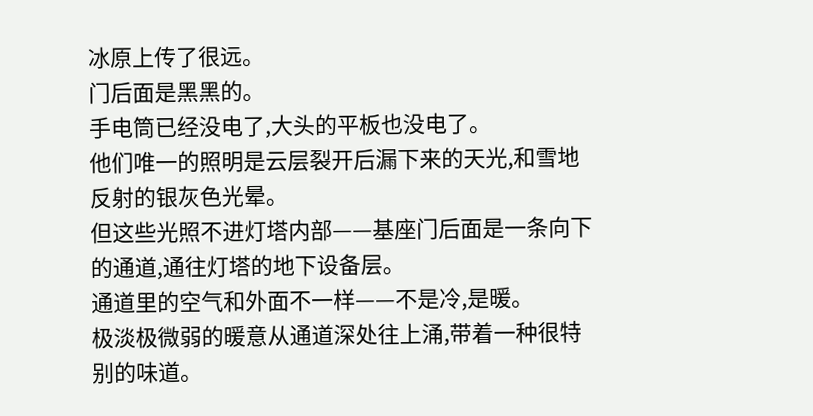冰原上传了很远。
门后面是黑黑的。
手电筒已经没电了,大头的平板也没电了。
他们唯一的照明是云层裂开后漏下来的天光,和雪地反射的银灰色光晕。
但这些光照不进灯塔内部——基座门后面是一条向下的通道,通往灯塔的地下设备层。
通道里的空气和外面不一样——不是冷,是暖。
极淡极微弱的暖意从通道深处往上涌,带着一种很特别的味道。